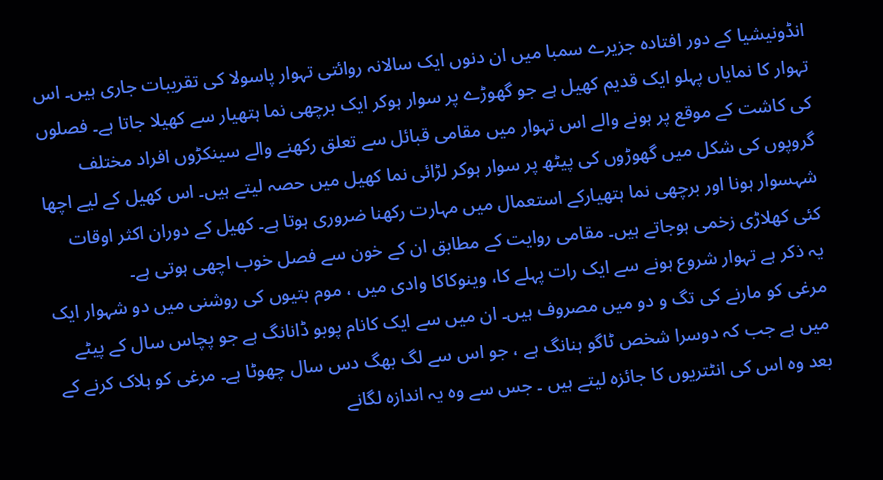انڈونیشیا کے دور افتادہ جزیرے سمبا میں ان دنوں ایک سالانہ روائتی تہوار پاسولا کی تقریبات جاری ہیں۔ اس تہوار کا نمایاں پہلو ایک قدیم کھیل ہے جو گھوڑے پر سوار ہوکر ایک برچھی نما ہتھیار سے کھیلا جاتا ہے۔ فصلوں کی کاشت کے موقع پر ہونے والے اس تہوار میں مقامی قبائل سے تعلق رکھنے والے سینکڑوں افراد مختلف گروپوں کی شکل میں گھوڑوں کی پیٹھ پر سوار ہوکر لڑائی نما کھیل میں حصہ لیتے ہیں۔ اس کھیل کے لیے اچھا شہسوار ہونا اور برچھی نما ہتھیارکے استعمال میں مہارت رکھنا ضروری ہوتا ہے۔ کھیل کے دوران اکثر اوقات کئی کھلاڑی زخمی ہوجاتے ہیں۔ مقامی روایت کے مطابق ان کے خون سے فصل خوب اچھی ہوتی ہے۔
یہ ذکر ہے تہوار شروع ہونے سے ایک رات پہلے کا، وینوکاکا وادی میں ، موم بتیوں کی روشنی میں دو شہوار ایک مرغی کو مارنے کی تگ و دو میں مصروف ہیں۔ ان میں سے ایک کانام پوبو ڈانانگ ہے جو پچاس سال کے پیٹے میں ہے جب کہ دوسرا شخص ٹاگو ہنانگ ہے ، جو اس سے لگ بھگ دس سال چھوٹا ہے۔ مرغی کو ہلاک کرنے کے بعد وہ اس کی انٹتریوں کا جائزہ لیتے ہیں ۔ جس سے وہ یہ اندازہ لگانے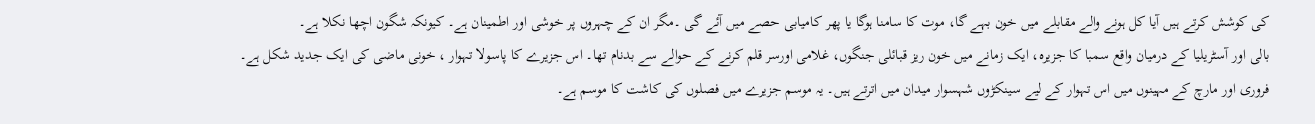کی کوشش کرتے ہیں آیا کل ہونے والے مقابلے میں خون بہے گا، موت کا سامنا ہوگا یا پھر کامیابی حصے میں آئے گی ۔مگر ان کے چہروں پر خوشی اور اطمینان ہے۔ کیونکہ شگون اچھا نکلا ہے۔
بالی اور آسٹریلیا کے درمیان واقع سمبا کا جزیرہ، ایک زمانے میں خون ریز قبائلی جنگوں، غلامی اورسر قلم کرنے کے حوالے سے بدنام تھا۔ اس جزیرے کا پاسولا تہوار ، خونی ماضی کی ایک جدید شکل ہے۔ فروری اور مارچ کے مہینوں میں اس تہوار کے لیے سینکڑوں شہسوار میدان میں اترتے ہیں۔ یہ موسم جزیرے میں فصلوں کی کاشت کا موسم ہے۔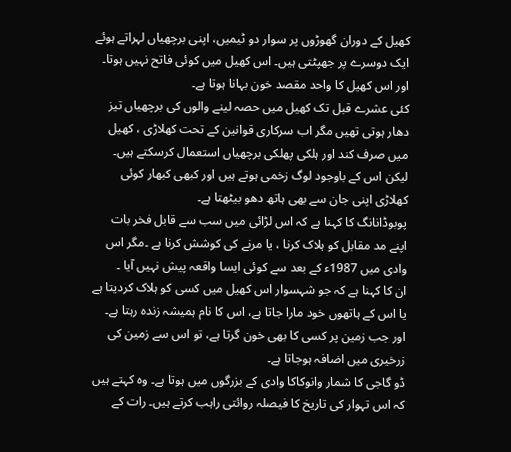کھیل کے دوران گھوڑوں پر سوار دو ٹیمیں، اپنی برچھیاں لہراتے ہوئے ایک دوسرے پر جھپٹتی ہیں۔ اس کھیل میں کوئی فاتح نہیں ہوتا۔ اور اس کھیل کا واحد مقصد خون بہانا ہوتا ہے۔
کئی عشرے قبل تک کھیل میں حصہ لینے والوں کی برچھیاں تیز دھار ہوتی تھیں مگر اب سرکاری قوانین کے تحت کھلاڑی ، کھیل میں صرف کند اور ہلکی پھلکی برچھیاں استعمال کرسکتے ہیں۔ لیکن اس کے باوجود لوگ زخمی ہوتے ہیں اور کبھی کبھار کوئی کھلاڑی اپنی جان سے بھی ہاتھ دھو بیٹھتا ہے۔
پوبوڈانانگ کا کہنا ہے کہ اس لڑائی میں سب سے قابل فخر بات اپنے مد مقابل کو ہلاک کرنا ، یا مرنے کی کوشش کرنا ہے ۔مگر اس وادی میں 1987ء کے بعد سے کوئی ایسا واقعہ پیش نہیں آیا ۔
ان کا کہنا ہے کہ جو شہسوار اس کھیل میں کسی کو ہلاک کردیتا ہے یا اس کے ہاتھوں خود مارا جاتا ہے، اس کا نام ہمیشہ زندہ رہتا ہے۔ اور جب زمین پر کسی کا بھی خون گرتا ہے، تو اس سے زمین کی زرخیری میں اضافہ ہوجاتا ہے۔
ڈو گاجی کا شمار وانوکاکا وادی کے بزرگوں میں ہوتا ہے۔ وہ کہتے ہیں کہ اس تہوار کی تاریخ کا فیصلہ روائتی راہب کرتے ہیں۔ رات کے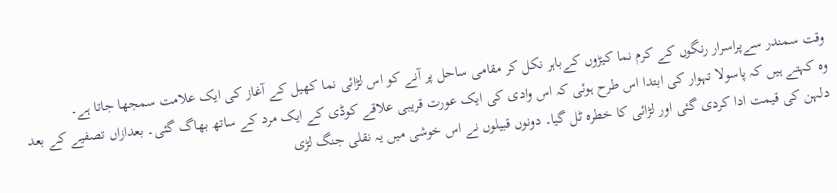وقت سمندر سےپراسرار رنگوں کے کرم نما کیڑوں کےباہر نکل کر مقامی ساحل پر آنے کو اس لڑائی نما کھیل کے آغاز کی ایک علامت سمجھا جاتا ہے۔
وہ کہتے ہیں کہ پاسولا تہوار کی ابتدا اس طرح ہوئی کہ اس وادی کی ایک عورت قریبی علاقے کوڈی کے ایک مرد کے ساتھ بھاگ گئی۔ بعدازاں تصفیے کے بعد دلہن کی قیمت ادا کردی گئی اور لڑائی کا خطرہ ٹل گیا۔ دونوں قبیلوں نے اس خوشی میں یہ نقلی جنگ لڑی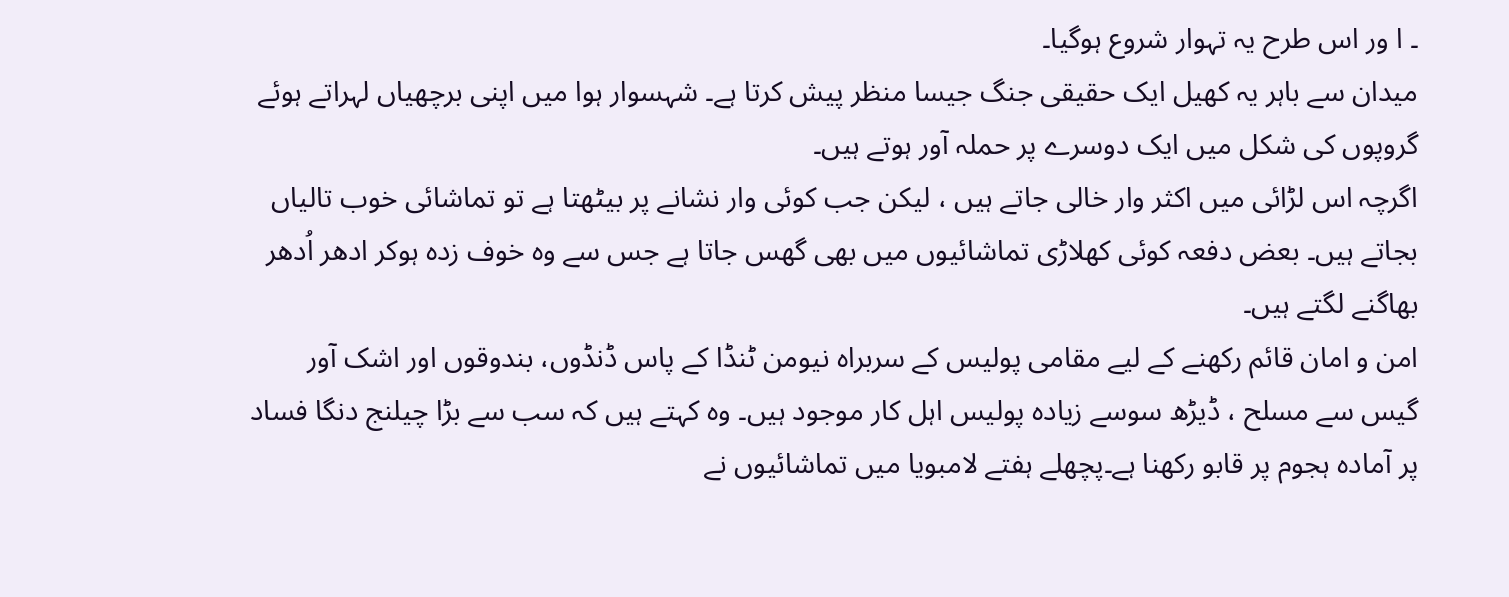۔ ا ور اس طرح یہ تہوار شروع ہوگیا۔
میدان سے باہر یہ کھیل ایک حقیقی جنگ جیسا منظر پیش کرتا ہے۔ شہسوار ہوا میں اپنی برچھیاں لہراتے ہوئے گروپوں کی شکل میں ایک دوسرے پر حملہ آور ہوتے ہیں۔
اگرچہ اس لڑائی میں اکثر وار خالی جاتے ہیں ، لیکن جب کوئی وار نشانے پر بیٹھتا ہے تو تماشائی خوب تالیاں بجاتے ہیں۔ بعض دفعہ کوئی کھلاڑی تماشائیوں میں بھی گھس جاتا ہے جس سے وہ خوف زدہ ہوکر ادھر اُدھر بھاگنے لگتے ہیں۔
امن و امان قائم رکھنے کے لیے مقامی پولیس کے سربراہ نیومن ٹنڈا کے پاس ڈنڈوں، بندوقوں اور اشک آور گیس سے مسلح ، ڈیڑھ سوسے زیادہ پولیس اہل کار موجود ہیں۔ وہ کہتے ہیں کہ سب سے بڑا چیلنج دنگا فساد پر آمادہ ہجوم پر قابو رکھنا ہے۔پچھلے ہفتے لامبویا میں تماشائیوں نے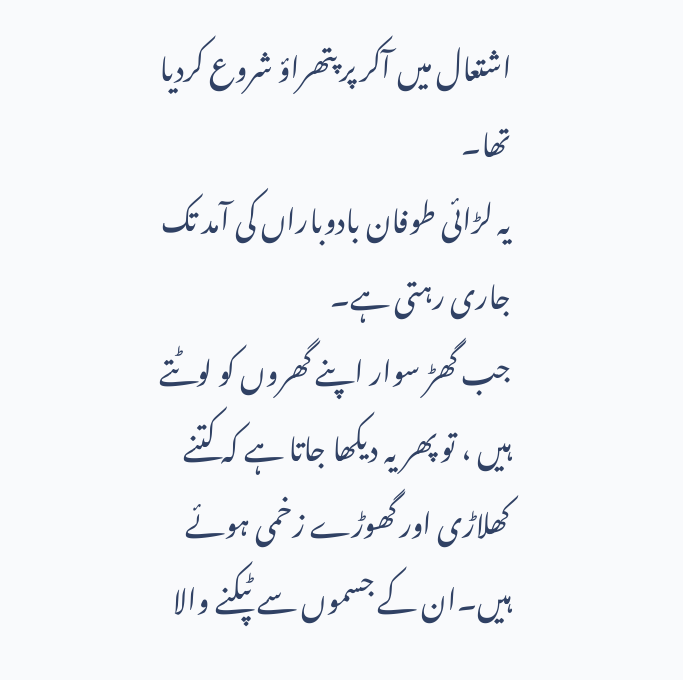اشتعال میں آکر پر پتھراؤ شروع کردیا تھا۔
یہ لڑائی طوفان بادوباراں کی آمد تک جاری رہتی ہے۔
جب گھڑ سوار اپنے گھروں کو لوٹتے ہیں ، تو پھر یہ دیکھا جاتا ہے کہ کتنے کھلاڑی اور گھوڑے زخمی ہوئے ہیں۔ان کے جسموں سے ٹپکنے والا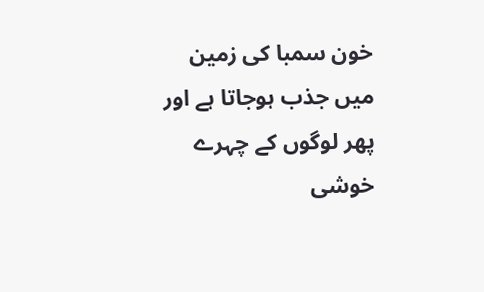خون سمبا کی زمین میں جذب ہوجاتا ہے اور پھر لوگوں کے چہرے خوشی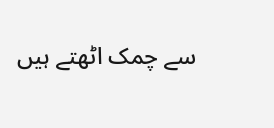سے چمک اٹھتے ہیں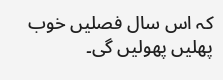کہ اس سال فصلیں خوب پھلیں پھولیں گی۔